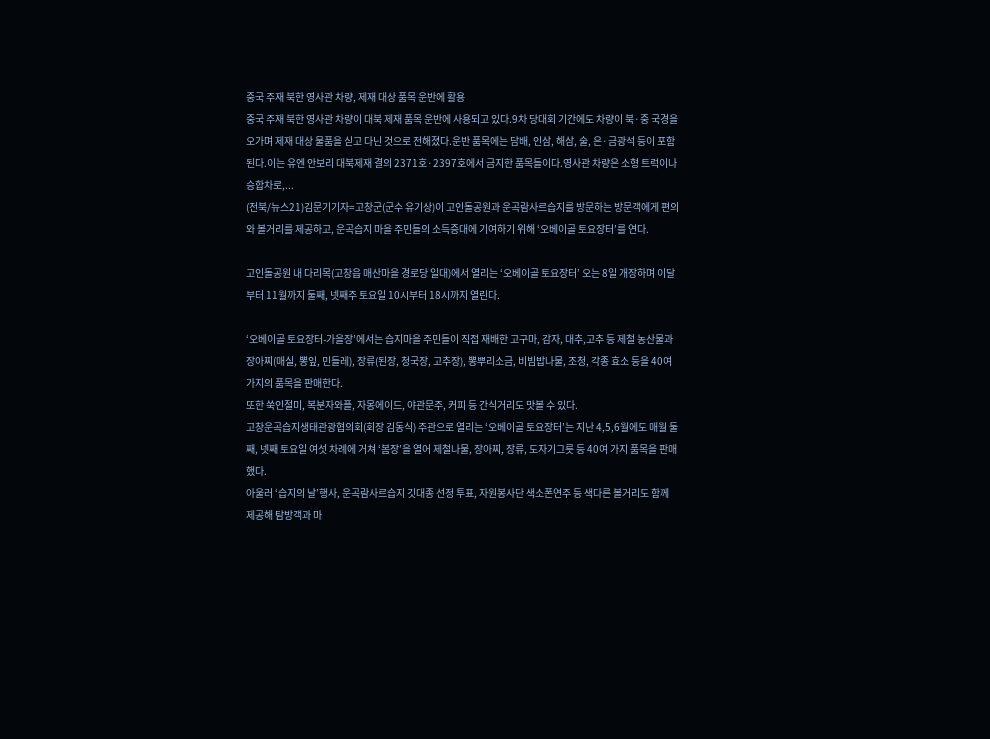중국 주재 북한 영사관 차량, 제재 대상 품목 운반에 활용
중국 주재 북한 영사관 차량이 대북 제재 품목 운반에 사용되고 있다.9차 당대회 기간에도 차량이 북·중 국경을 오가며 제재 대상 물품을 싣고 다닌 것으로 전해졌다.운반 품목에는 담배, 인삼, 해삼, 술, 은·금광석 등이 포함된다.이는 유엔 안보리 대북제재 결의 2371호·2397호에서 금지한 품목들이다.영사관 차량은 소형 트럭이나 승합차로,...
(전북/뉴스21)김문기기자=고창군(군수 유기상)이 고인돌공원과 운곡람사르습지를 방문하는 방문객에게 편의와 볼거리를 제공하고, 운곡습지 마을 주민들의 소득증대에 기여하기 위해 ‘오베이골 토요장터’를 연다.

고인돌공원 내 다리목(고창읍 매산마을 경로당 일대)에서 열리는 ‘오베이골 토요장터’ 오는 8일 개장하며 이달부터 11월까지 둘째, 넷째주 토요일 10시부터 18시까지 열린다.

‘오베이골 토요장터-가을장’에서는 습지마을 주민들이 직접 재배한 고구마, 감자, 대추,고추 등 제철 농산물과 장아찌(매실, 뽕잎, 민들레), 장류(된장, 청국장, 고추장), 뽕뿌리소금, 비빔밥나물, 조청, 각종 효소 등을 40여 가지의 품목을 판매한다.
또한 쑥인절미, 복분자와플, 자몽에이드, 야관문주, 커피 등 간식거리도 맛볼 수 있다.
고창운곡습지생태관광협의회(회장 김동식) 주관으로 열리는 ‘오베이골 토요장터’는 지난 4,5,6월에도 매월 둘째, 넷째 토요일 여섯 차례에 거쳐 ‘봄장’을 열어 제철나물, 장아찌, 장류, 도자기그릇 등 40여 가지 품목을 판매했다.
아울러 ‘습지의 날’행사, 운곡람사르습지 깃대종 선정 투표, 자원봉사단 색소폰연주 등 색다른 볼거리도 함께 제공해 탐방객과 마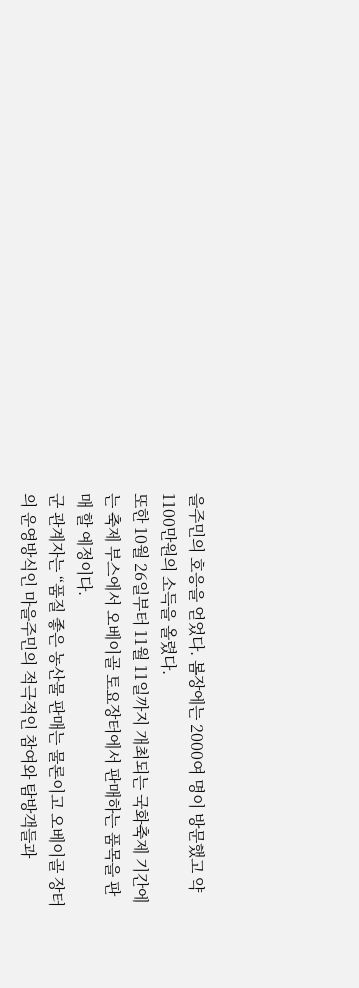을주민의 호응을 얻었다. 봄장에는 2000여 명이 방문했고 약1100만원의 소득을 올렸다.
또한 10월 26일부터 11월 11일까지 개최되는 국화축제 기간에는 축제 부스에서 오베이골 토요장터에서 판매하는 품목을 판매 할 예정이다.
군 관계자는 “품질 좋은 농산물 판매는 물론이고 오베이골 장터의 운영방식인 마을주민의 적극적인 참여와 탐방객들과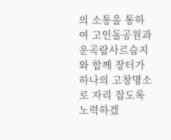의 소통을 통하여 고인돌공원과 운곡람사르습지와 함께 장터가 하나의 고창명소로 자리 잡도록 노력하겠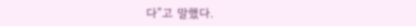다”고 말했다.